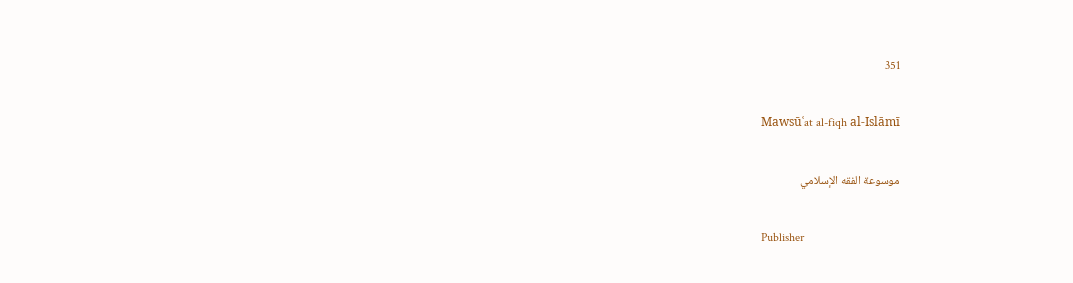351

Mawsūʿat al-fiqh al-Islāmī

موسوعة الفقه الإسلامي

Publisher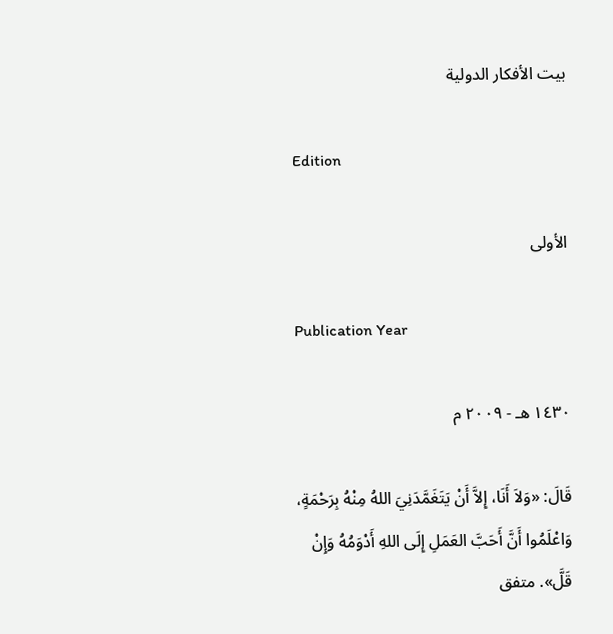بيت الأفكار الدولية

Edition

الأولى

Publication Year

١٤٣٠ هـ - ٢٠٠٩ م

قَالَ: «وَلاَ أَنَا، إِلاَّ أَنْ يَتَغَمَّدَنِيَ اللهُ مِنْهُ بِرَحْمَةٍ، وَاعْلَمُوا أَنَّ أَحَبَّ العَمَلِ إِلَى اللهِ أَدْوَمُهُ وَإِنْ قَلَّ». متفق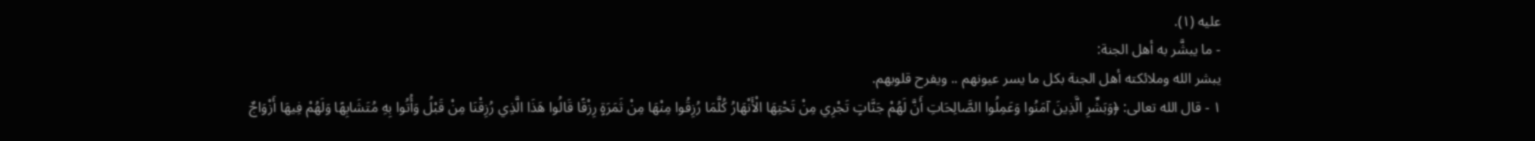عليه (١).
- ما يبشَّر به أهل الجنة:
يبشر الله وملائكته أهل الجنة بكل ما يسر عيونهم .. ويفرح قلوبهم.
١ - قال الله تعالى: ﴿وَبَشِّرِ الَّذِينَ آمَنُوا وَعَمِلُوا الصَّالِحَاتِ أَنَّ لَهُمْ جَنَّاتٍ تَجْرِي مِنْ تَحْتِهَا الْأَنْهَارُ كُلَّمَا رُزِقُوا مِنْهَا مِنْ ثَمَرَةٍ رِزْقًا قَالُوا هَذَا الَّذِي رُزِقْنَا مِنْ قَبْلُ وَأُتُوا بِهِ مُتَشَابِهًا وَلَهُمْ فِيهَا أَزْوَاجٌ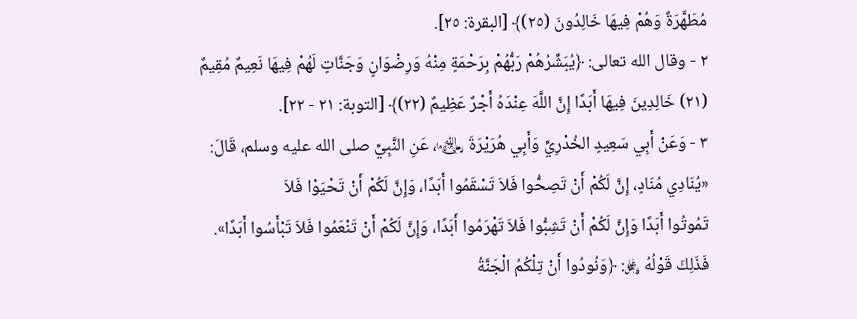مُطَهَّرَةٌ وَهُمْ فِيهَا خَالِدُونَ (٢٥)﴾ [البقرة: ٢٥].
٢ - وقال الله تعالى: ﴿يُبَشِّرُهُمْ رَبُّهُمْ بِرَحْمَةٍ مِنْهُ وَرِضْوَانٍ وَجَنَّاتٍ لَهُمْ فِيهَا نَعِيمٌ مُقِيمٌ (٢١) خَالِدِينَ فِيهَا أَبَدًا إِنَّ اللَّهَ عِنْدَهُ أَجْرٌ عَظِيمٌ (٢٢)﴾ [التوبة: ٢١ - ٢٢].
٣ - وَعَنْ أَبِي سَعِيدٍ الخُدْرِيِّ وَأَبِي هُرَيْرَةَ ﵄، عَنِ النَّبِيِّ صلى الله عليه وسلم، قَالَ: «يُنَادِي مُنَادٍ، إِنَّ لَكُمْ أَنْ تَصِحُّوا فَلاَ تَسْقَمُوا أَبَدًا، وَإِنَّ لَكُمْ أَنْ تَحْيَوْا فَلاَ
تَمُوتُوا أَبَدًا وَإِنَّ لَكُمْ أَنْ تَشِبُّوا فَلاَ تَهْرَمُوا أَبَدًا، وَإِنَّ لَكُمْ أَنْ تَنْعَمُوا فَلاَ تَبْأَسُوا أَبَدًا». فَذَلِكَ قَوْلُهُ ﷿: ﴿وَنُودُوا أَنْ تِلْكُمُ الْجَنَّةُ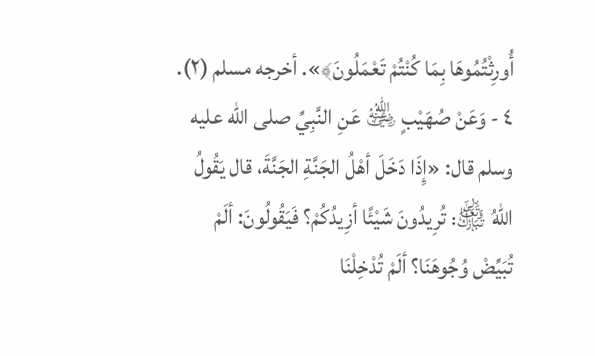أُورِثْتُمُوهَا بِمَا كُنْتُمْ تَعْمَلُونَ﴾». أخرجه مسلم (٢).
٤ - وَعَنْ صُهَيْبٍ ﵁ عَنِ النَّبِيِّ صلى الله عليه وسلم قال: «إِذَا دَخَلَ أهْلُ الجَنَّةِ الجَنَّةَ، قال يَقُولُ اللهُ ﵎: تُرِيدُونَ شَيْئًا أزِيدُكُمْ؟ فَيَقُولُونَ: ألَمْ تُبَيِّضْ وُجُوهَنَا؟ ألَمْ تُدْخِلْنَا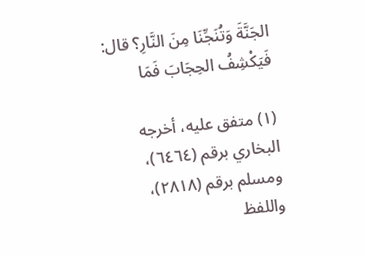الجَنَّةَ وَتُنَجِّنَا مِنَ النَّارِ؟ قال: فَيَكْشِفُ الحِجَابَ فَمَا

(١) متفق عليه، أخرجه البخاري برقم (٦٤٦٤)، ومسلم برقم (٢٨١٨)، واللفظ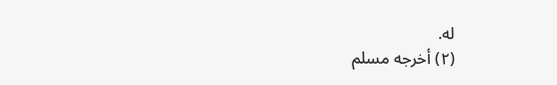له.
(٢) أخرجه مسلم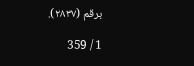برقم (٢٨٣٧).

1 / 359